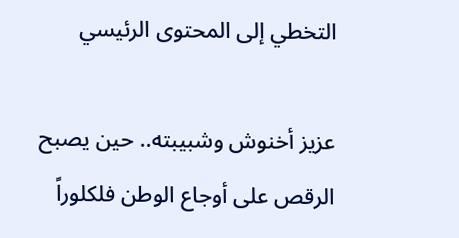التخطي إلى المحتوى الرئيسي

عزيز أخنوش وشبيبته.. حين يصبح الرقص على أوجاع الوطن فلكلوراً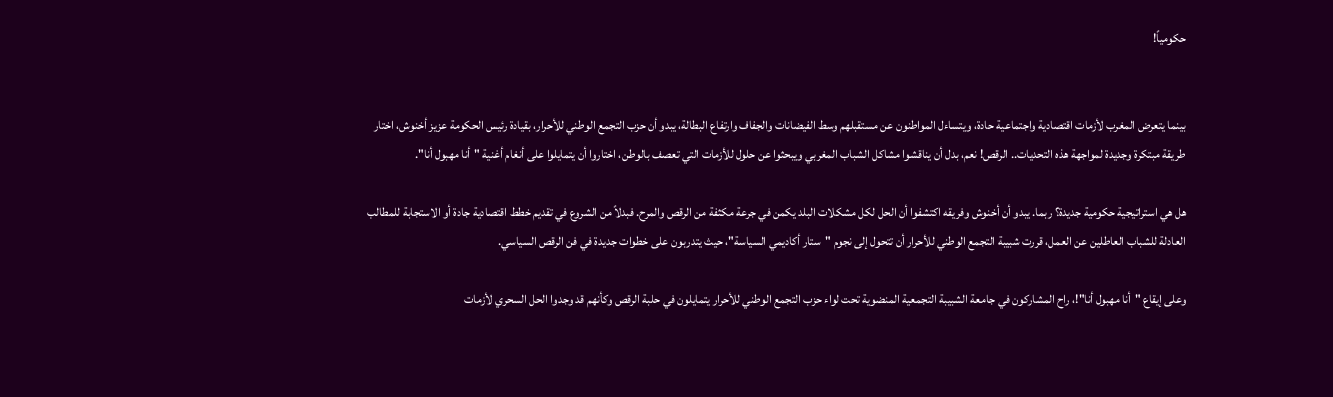حكومياً!


بينما يتعرض المغرب لأزمات اقتصادية واجتماعية حادة، ويتساءل المواطنون عن مستقبلهم وسط الفيضانات والجفاف وارتفاع البطالة، يبدو أن حزب التجمع الوطني للأحرار، بقيادة رئيس الحكومة عزيز أخنوش، اختار طريقة مبتكرة وجديدة لمواجهة هذه التحديات.. الرقص! نعم، بدل أن يناقشوا مشاكل الشباب المغربي ويبحثوا عن حلول للأزمات التي تعصف بالوطن، اختاروا أن يتمايلوا على أنغام أغنية "أنا مهبول أنا".

هل هي استراتيجية حكومية جديدة؟ ربما. يبدو أن أخنوش وفريقه اكتشفوا أن الحل لكل مشكلات البلد يكمن في جرعة مكثفة من الرقص والمرح. فبدلاً من الشروع في تقديم خطط اقتصادية جادة أو الاستجابة للمطالب العادلة للشباب العاطلين عن العمل، قررت شبيبة التجمع الوطني للأحرار أن تتحول إلى نجوم "ستار أكاديمي السياسة"، حيث يتدربون على خطوات جديدة في فن الرقص السياسي.

وعلى إيقاع "أنا مهبول أنا"!، راح المشاركون في جامعة الشبيبة التجمعية المنضوية تحت لواء حزب التجمع الوطني للأحرار يتمايلون في حلبة الرقص وكأنهم قد وجدوا الحل السحري لأزمات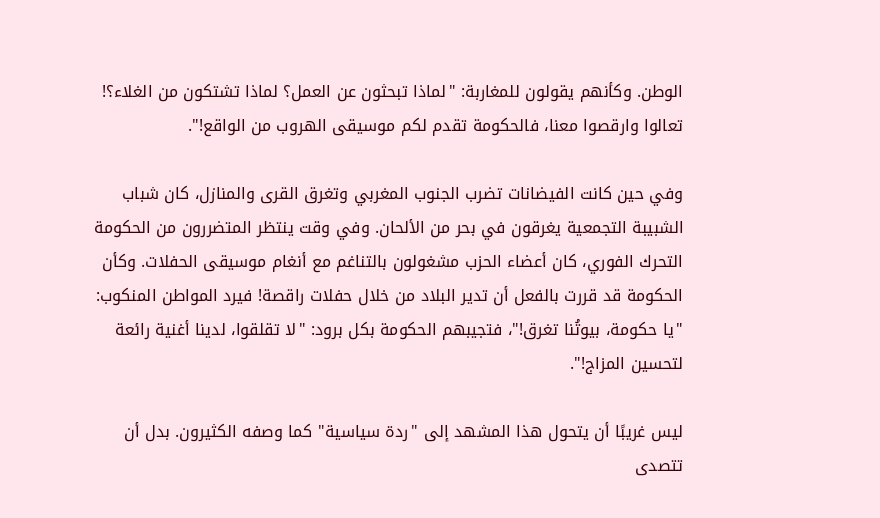الوطن. وكأنهم يقولون للمغاربة: "لماذا تبحثون عن العمل؟ لماذا تشتكون من الغلاء؟! تعالوا وارقصوا معنا، فالحكومة تقدم لكم موسيقى الهروب من الواقع!".

وفي حين كانت الفيضانات تضرب الجنوب المغربي وتغرق القرى والمنازل، كان شباب الشبيبة التجمعية يغرقون في بحر من الألحان. وفي وقت ينتظر المتضررون من الحكومة التحرك الفوري، كان أعضاء الحزب مشغولون بالتناغم مع أنغام موسيقى الحفلات. وكأن الحكومة قد قررت بالفعل أن تدير البلاد من خلال حفلات راقصة! فيرد المواطن المنكوب: "يا حكومة، بيوتُنا تغرق!"، فتجيبهم الحكومة بكل برود: "لا تقلقوا، لدينا أغنية رائعة لتحسين المزاج!".

ليس غريبًا أن يتحول هذا المشهد إلى "ردة سياسية" كما وصفه الكثيرون. بدل أن تتصدى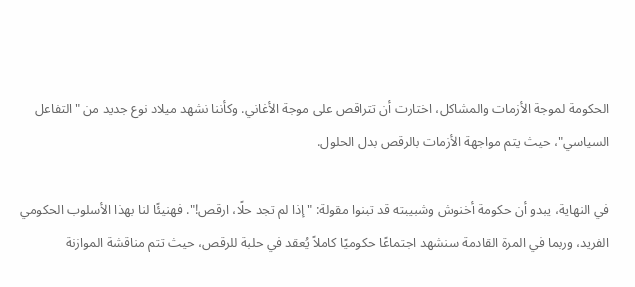الحكومة لموجة الأزمات والمشاكل، اختارت أن تتراقص على موجة الأغاني. وكأننا نشهد ميلاد نوع جديد من "التفاعل السياسي"، حيث يتم مواجهة الأزمات بالرقص بدل الحلول.

في النهاية، يبدو أن حكومة أخنوش وشبيبته قد تبنوا مقولة: "إذا لم تجد حلًا، ارقص!". فهنيئًا لنا بهذا الأسلوب الحكومي الفريد، وربما في المرة القادمة سنشهد اجتماعًا حكوميًا كاملاً يُعقد في حلبة للرقص، حيث تتم مناقشة الموازنة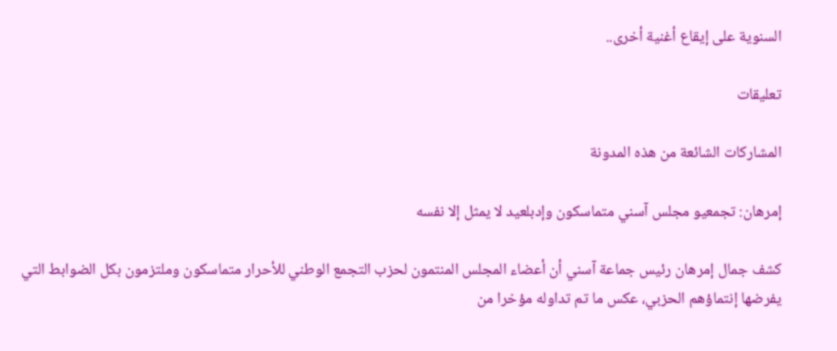السنوية على إيقاع أغنية أخرى..

تعليقات

المشاركات الشائعة من هذه المدونة

إمرهان: تجمعيو مجلس آسني متماسكون وإدبلعيد لا يمثل إلا نفسه

كشف جمال إمرهان رئيس جماعة آسني أن أعضاء المجلس المنتمون لحزب التجمع الوطني للأحرار متماسكون وملتزمون بكل الضوابط التي يفرضها إنتماؤهم الحزبي، عكس ما تم تداوله مؤخرا من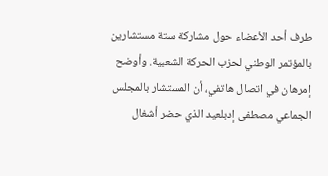طرف أحد الأعضاء حول مشاركة ستة مستشارين بالمؤتمر الوطني لحزب الحركة الشعبية. وأوضح إمرهان في اتصال هاتفي، أن المستشار بالمجلس الجماعي مصطفى إدبلعيد الذي حضر أشغال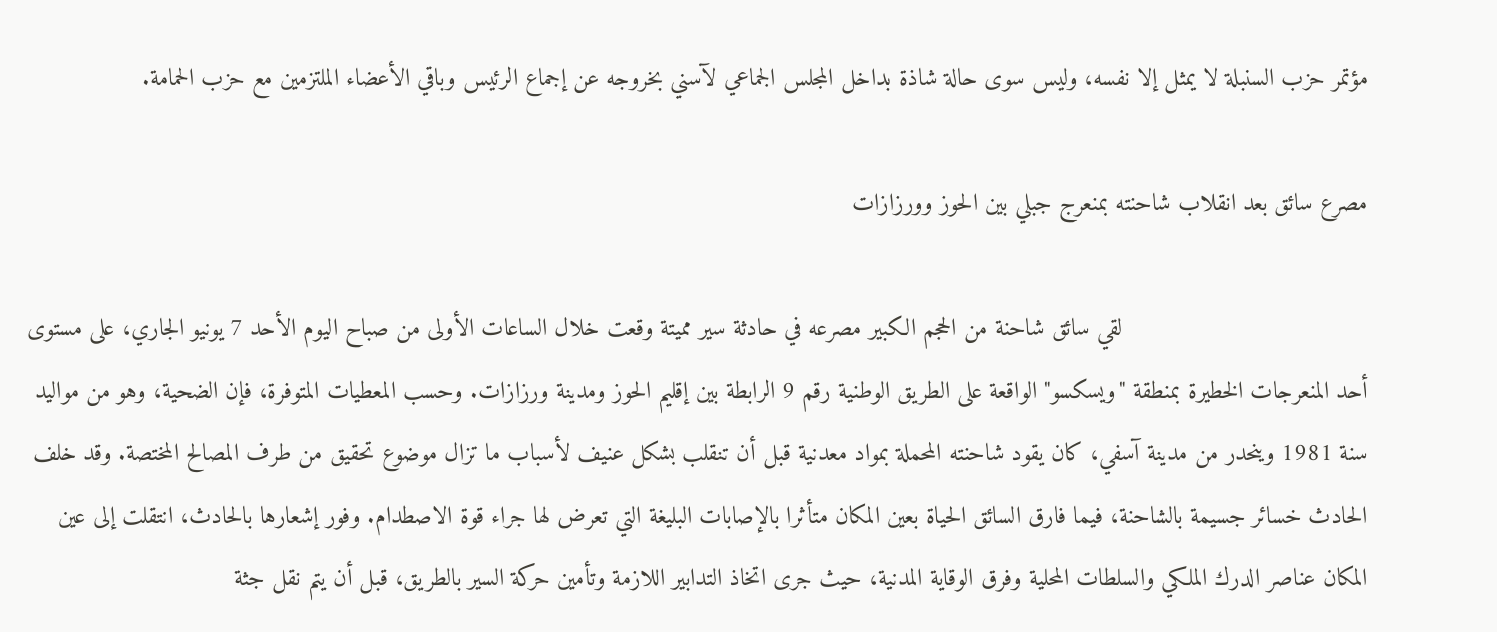مؤتمر حزب السنبلة لا يمثل إلا نفسه، وليس سوى حالة شاذة بداخل المجلس الجماعي لآسني بخروجه عن إجماع الرئيس وباقي الأعضاء الملتزمين مع حزب الحمامة.

مصرع سائق بعد انقلاب شاحنته بمنعرج جبلي بين الحوز وورزازات

                                   لقي سائق شاحنة من الحجم الكبير مصرعه في حادثة سير مميتة وقعت خلال الساعات الأولى من صباح اليوم الأحد 7 يونيو الجاري، على مستوى أحد المنعرجات الخطيرة بمنطقة "ويسكسو" الواقعة على الطريق الوطنية رقم 9 الرابطة بين إقليم الحوز ومدينة ورزازات. وحسب المعطيات المتوفرة، فإن الضحية، وهو من مواليد سنة 1981 وينحدر من مدينة آسفي، كان يقود شاحنته المحملة بمواد معدنية قبل أن تنقلب بشكل عنيف لأسباب ما تزال موضوع تحقيق من طرف المصالح المختصة. وقد خلف الحادث خسائر جسيمة بالشاحنة، فيما فارق السائق الحياة بعين المكان متأثرا بالإصابات البليغة التي تعرض لها جراء قوة الاصطدام. وفور إشعارها بالحادث، انتقلت إلى عين المكان عناصر الدرك الملكي والسلطات المحلية وفرق الوقاية المدنية، حيث جرى اتخاذ التدابير اللازمة وتأمين حركة السير بالطريق، قبل أن يتم نقل جثة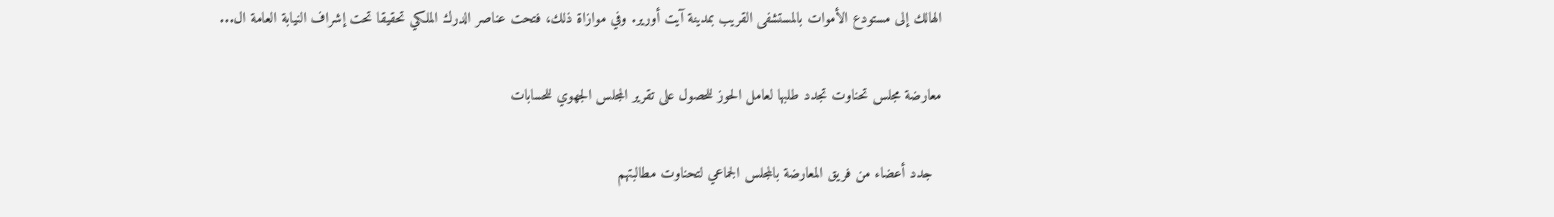الهالك إلى مستودع الأموات بالمستشفى القريب بمدينة آيت أورير. وفي موازاة ذلك، فتحت عناصر الدرك الملكي تحقيقا تحت إشراف النيابة العامة ال...

معارضة مجلس تحناوت تجدد طلبها لعامل الحوز للحصول على تقرير المجلس الجهوي للحسابات

  جدد أعضاء من فريق المعارضة بالمجلس الجماعي لتحناوت مطالبتهم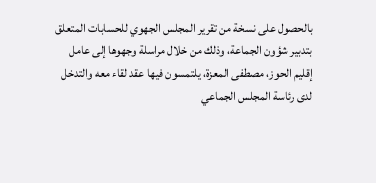بالحصول على نسخة من تقرير المجلس الجهوي للحسابات المتعلق بتدبير شؤون الجماعة، وذلك من خلال مراسلة وجهوها إلى عامل إقليم الحوز، مصطفى المعزة، يلتمسون فيها عقد لقاء معه والتدخل لدى رئاسة المجلس الجماعي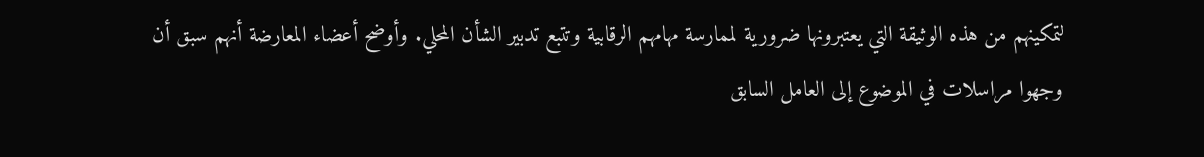لتمكينهم من هذه الوثيقة التي يعتبرونها ضرورية لممارسة مهامهم الرقابية وتتبع تدبير الشأن المحلي. وأوضح أعضاء المعارضة أنهم سبق أن وجهوا مراسلات في الموضوع إلى العامل السابق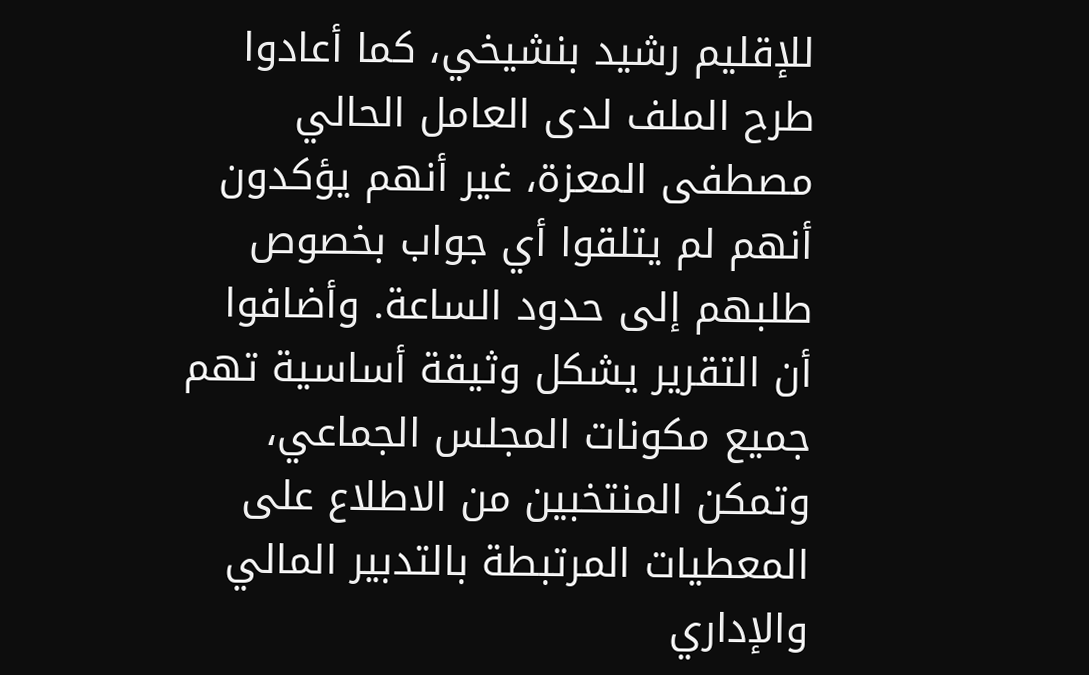للإقليم رشيد بنشيخي، كما أعادوا طرح الملف لدى العامل الحالي مصطفى المعزة، غير أنهم يؤكدون أنهم لم يتلقوا أي جواب بخصوص طلبهم إلى حدود الساعة. وأضافوا أن التقرير يشكل وثيقة أساسية تهم جميع مكونات المجلس الجماعي، وتمكن المنتخبين من الاطلاع على المعطيات المرتبطة بالتدبير المالي والإداري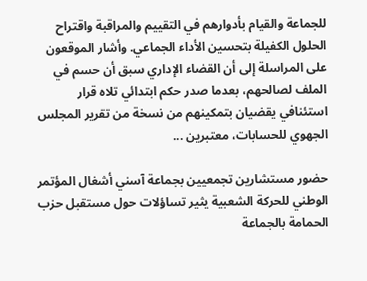للجماعة والقيام بأدوارهم في التقييم والمراقبة واقتراح الحلول الكفيلة بتحسين الأداء الجماعي. وأشار الموقعون على المراسلة إلى أن القضاء الإداري سبق أن حسم في الملف لصالحهم، بعدما صدر حكم ابتدائي تلاه قرار استئنافي يقضيان بتمكينهم من نسخة من تقرير المجلس الجهوي للحسابات، معتبرين ...

حضور مستشارين تجمعيين بجماعة آسني أشغال المؤتمر الوطني للحركة الشعبية يثير تساؤلات حول مستقبل حزب الحمامة بالجماعة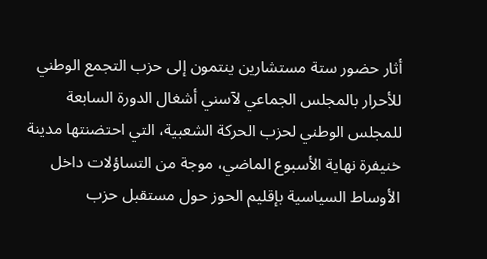أثار حضور ستة مستشارين ينتمون إلى حزب التجمع الوطني للأحرار بالمجلس الجماعي لآسني أشغال الدورة السابعة للمجلس الوطني لحزب الحركة الشعبية، التي احتضنتها مدينة خنيفرة نهاية الأسبوع الماضي، موجة من التساؤلات داخل الأوساط السياسية بإقليم الحوز حول مستقبل حزب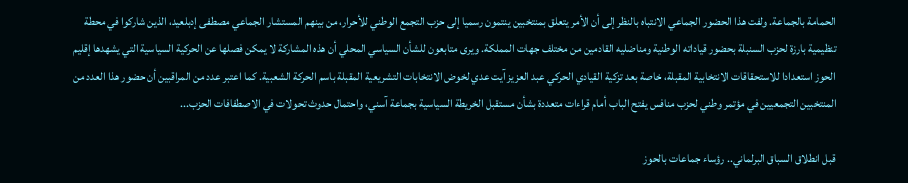الحمامة بالجماعة. ولفت هذا الحضور الجماعي الانتباه بالنظر إلى أن الأمر يتعلق بمنتخبين ينتمون رسميا إلى حزب التجمع الوطني للأحرار، من بينهم المستشار الجماعي مصطفى إدبلعيد، الذين شاركوا في محطة تنظيمية بارزة لحزب السنبلة بحضور قياداته الوطنية ومناضليه القادمين من مختلف جهات المملكة. ويرى متابعون للشأن السياسي المحلي أن هذه المشاركة لا يمكن فصلها عن الحركية السياسية التي يشهدها إقليم الحوز استعدادا للاستحقاقات الانتخابية المقبلة، خاصة بعد تزكية القيادي الحركي عبد العزيز آيت عدي لخوض الانتخابات التشريعية المقبلة باسم الحركة الشعبية. كما اعتبر عدد من المراقبين أن حضور هذا العدد من المنتخبين التجمعيين في مؤتمر وطني لحزب منافس يفتح الباب أمام قراءات متعددة بشأن مستقبل الخريطة السياسية بجماعة آسني، واحتمال حدوث تحولات في الاصطفافات الحزب...

قبل انطلاق السباق البرلماني.. رؤساء جماعات بالحوز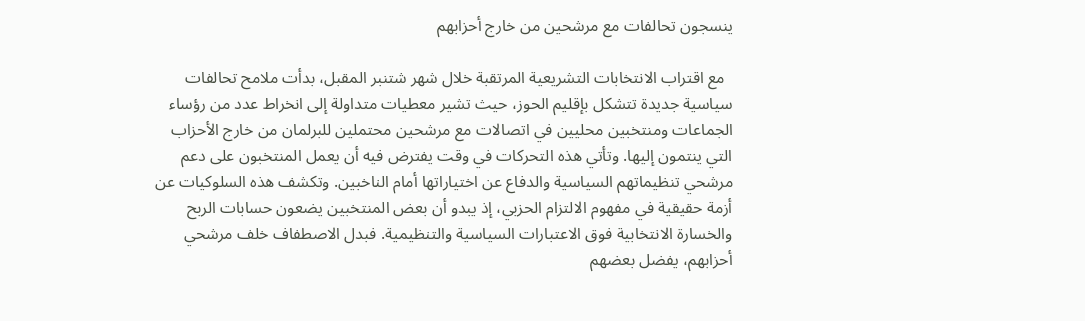ينسجون تحالفات مع مرشحين من خارج أحزابهم

  مع اقتراب الانتخابات التشريعية المرتقبة خلال شهر شتنبر المقبل، بدأت ملامح تحالفات سياسية جديدة تتشكل بإقليم الحوز، حيث تشير معطيات متداولة إلى انخراط عدد من رؤساء الجماعات ومنتخبين محليين في اتصالات مع مرشحين محتملين للبرلمان من خارج الأحزاب التي ينتمون إليها. وتأتي هذه التحركات في وقت يفترض فيه أن يعمل المنتخبون على دعم مرشحي تنظيماتهم السياسية والدفاع عن اختياراتها أمام الناخبين. وتكشف هذه السلوكيات عن أزمة حقيقية في مفهوم الالتزام الحزبي، إذ يبدو أن بعض المنتخبين يضعون حسابات الربح والخسارة الانتخابية فوق الاعتبارات السياسية والتنظيمية. فبدل الاصطفاف خلف مرشحي أحزابهم، يفضل بعضهم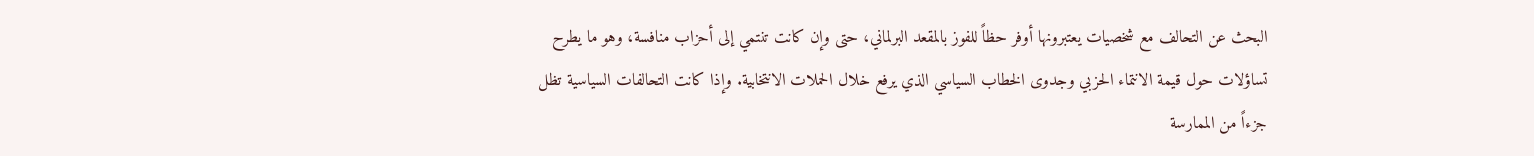البحث عن التحالف مع شخصيات يعتبرونها أوفر حظاً للفوز بالمقعد البرلماني، حتى وإن كانت تنتمي إلى أحزاب منافسة، وهو ما يطرح تساؤلات حول قيمة الانتماء الحزبي وجدوى الخطاب السياسي الذي يرفع خلال الحملات الانتخابية. وإذا كانت التحالفات السياسية تظل جزءاً من الممارسة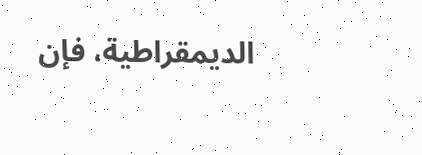الديمقراطية، فإن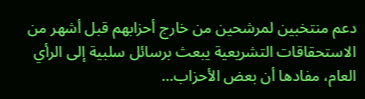دعم منتخبين لمرشحين من خارج أحزابهم قبل أشهر من الاستحقاقات التشريعية يبعث برسائل سلبية إلى الرأي العام، مفادها أن بعض الأحزاب...